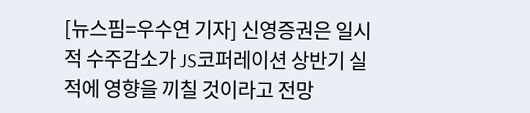[뉴스핌=우수연 기자] 신영증권은 일시적 수주감소가 JS코퍼레이션 상반기 실적에 영향을 끼칠 것이라고 전망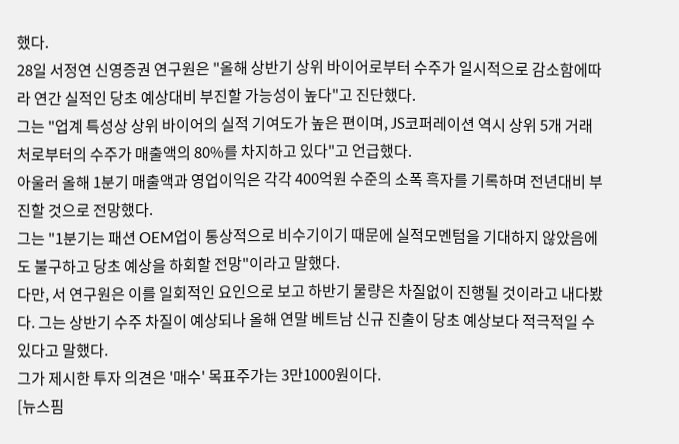했다.
28일 서정연 신영증권 연구원은 "올해 상반기 상위 바이어로부터 수주가 일시적으로 감소함에따라 연간 실적인 당초 예상대비 부진할 가능성이 높다"고 진단했다.
그는 "업계 특성상 상위 바이어의 실적 기여도가 높은 편이며, JS코퍼레이션 역시 상위 5개 거래처로부터의 수주가 매출액의 80%를 차지하고 있다"고 언급했다.
아울러 올해 1분기 매출액과 영업이익은 각각 400억원 수준의 소폭 흑자를 기록하며 전년대비 부진할 것으로 전망했다.
그는 "1분기는 패션 OEM업이 통상적으로 비수기이기 때문에 실적모멘텀을 기대하지 않았음에도 불구하고 당초 예상을 하회할 전망"이라고 말했다.
다만, 서 연구원은 이를 일회적인 요인으로 보고 하반기 물량은 차질없이 진행될 것이라고 내다봤다. 그는 상반기 수주 차질이 예상되나 올해 연말 베트남 신규 진출이 당초 예상보다 적극적일 수 있다고 말했다.
그가 제시한 투자 의견은 '매수' 목표주가는 3만1000원이다.
[뉴스핌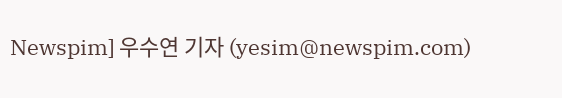Newspim] 우수연 기자 (yesim@newspim.com)